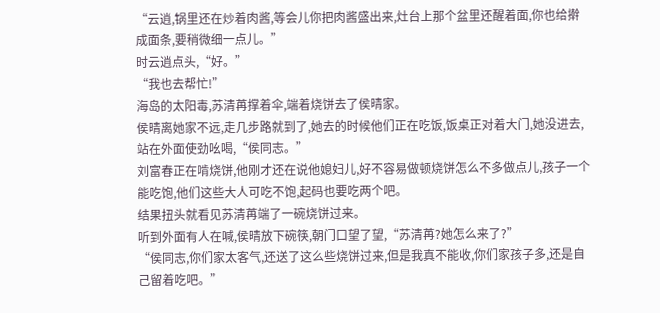“云逍,锅里还在炒着肉酱,等会儿你把肉酱盛出来,灶台上那个盆里还醒着面,你也给擀成面条,要稍微细一点儿。”
时云逍点头,“好。”
“我也去帮忙!”
海岛的太阳毒,苏清苒撑着伞,端着烧饼去了侯晴家。
侯晴离她家不远,走几步路就到了,她去的时候他们正在吃饭,饭桌正对着大门,她没进去,站在外面使劲吆喝,“侯同志。”
刘富春正在啃烧饼,他刚才还在说他媳妇儿,好不容易做顿烧饼怎么不多做点儿,孩子一个能吃饱,他们这些大人可吃不饱,起码也要吃两个吧。
结果扭头就看见苏清苒端了一碗烧饼过来。
听到外面有人在喊,侯晴放下碗筷,朝门口望了望,“苏清苒?她怎么来了?”
“侯同志,你们家太客气,还送了这么些烧饼过来,但是我真不能收,你们家孩子多,还是自己留着吃吧。”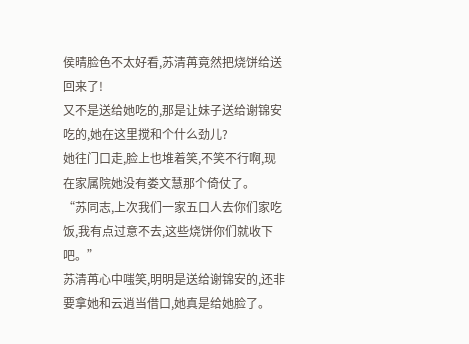侯晴脸色不太好看,苏清苒竟然把烧饼给送回来了!
又不是送给她吃的,那是让妹子送给谢锦安吃的,她在这里搅和个什么劲儿?
她往门口走,脸上也堆着笑,不笑不行啊,现在家属院她没有娄文慧那个倚仗了。
“苏同志,上次我们一家五口人去你们家吃饭,我有点过意不去,这些烧饼你们就收下吧。”
苏清苒心中嗤笑,明明是送给谢锦安的,还非要拿她和云逍当借口,她真是给她脸了。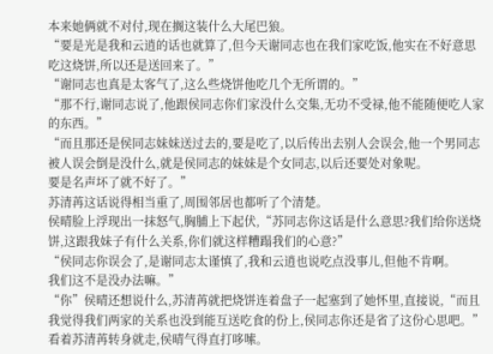本来她俩就不对付,现在搁这装什么大尾巴狼。
“要是光是我和云逍的话也就算了,但今天谢同志也在我们家吃饭,他实在不好意思吃这烧饼,所以还是送回来了。”
“谢同志也真是太客气了,这么些烧饼他吃几个无所谓的。”
“那不行,谢同志说了,他跟侯同志你们家没什么交集,无功不受禄,他不能随便吃人家的东西。”
“而且那还是侯同志妹妹送过去的,要是吃了,以后传出去别人会误会,他一个男同志被人误会倒是没什么,就是侯同志的妹妹是个女同志,以后还要处对象呢。
要是名声坏了就不好了。”
苏清苒这话说得相当重了,周围邻居也都听了个清楚。
侯晴脸上浮现出一抹怒气,胸脯上下起伏,“苏同志你这话是什么意思?我们给你送烧饼,这跟我妹子有什么关系,你们就这样糟蹋我们的心意?”
“侯同志你误会了,是谢同志太谨慎了,我和云逍也说吃点没事儿,但他不肯啊。
我们这不是没办法嘛。”
“你”侯晴还想说什么,苏清苒就把烧饼连着盘子一起塞到了她怀里,直接说,“而且我觉得我们两家的关系也没到能互送吃食的份上,侯同志你还是省了这份心思吧。”
看着苏清苒转身就走,侯晴气得直打哆嗦。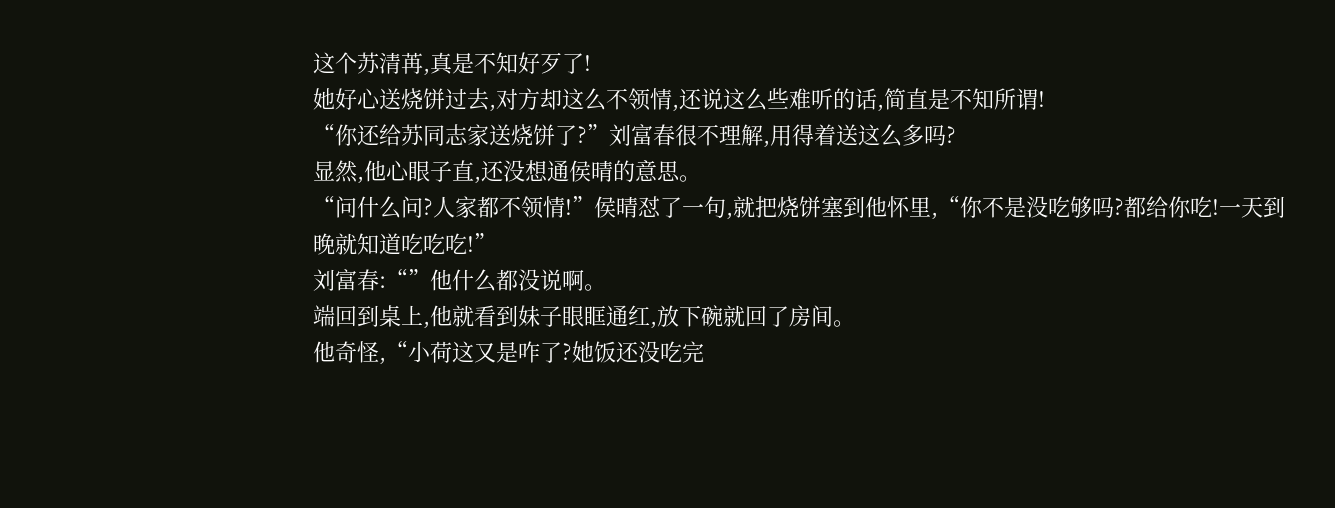这个苏清苒,真是不知好歹了!
她好心送烧饼过去,对方却这么不领情,还说这么些难听的话,简直是不知所谓!
“你还给苏同志家送烧饼了?”刘富春很不理解,用得着送这么多吗?
显然,他心眼子直,还没想通侯晴的意思。
“问什么问?人家都不领情!”侯晴怼了一句,就把烧饼塞到他怀里,“你不是没吃够吗?都给你吃!一天到晚就知道吃吃吃!”
刘富春:“”他什么都没说啊。
端回到桌上,他就看到妹子眼眶通红,放下碗就回了房间。
他奇怪,“小荷这又是咋了?她饭还没吃完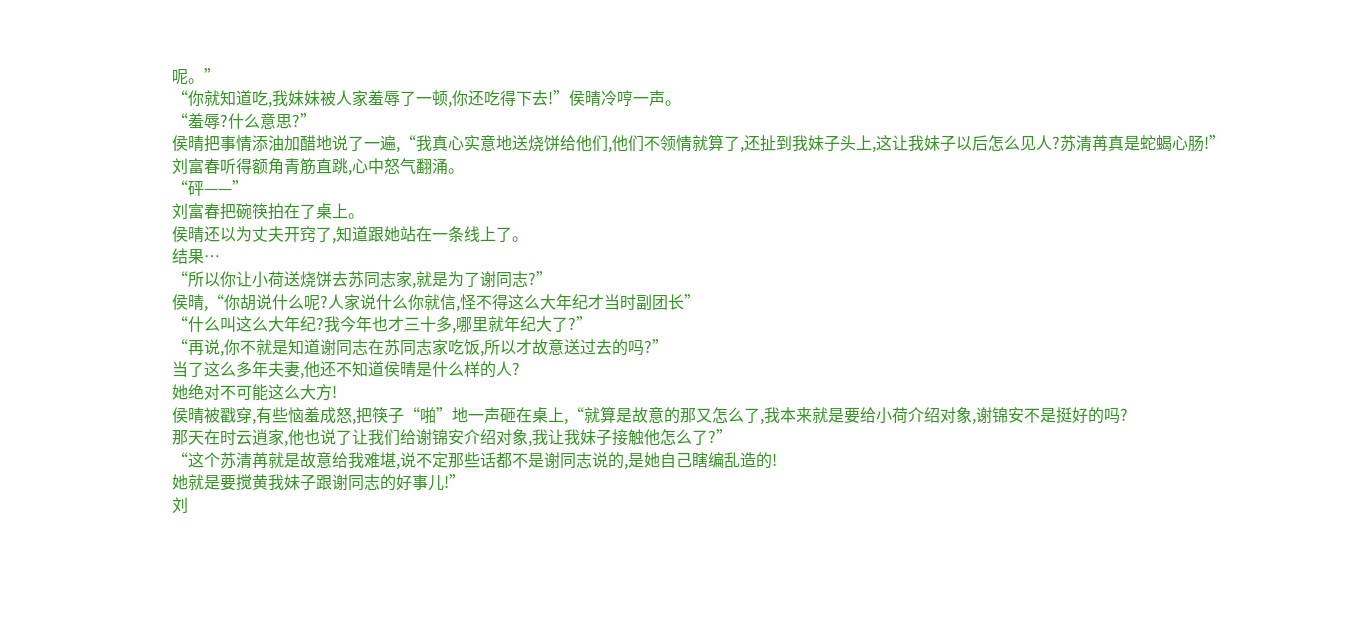呢。”
“你就知道吃,我妹妹被人家羞辱了一顿,你还吃得下去!”侯晴冷哼一声。
“羞辱?什么意思?”
侯晴把事情添油加醋地说了一遍,“我真心实意地送烧饼给他们,他们不领情就算了,还扯到我妹子头上,这让我妹子以后怎么见人?苏清苒真是蛇蝎心肠!”
刘富春听得额角青筋直跳,心中怒气翻涌。
“砰——”
刘富春把碗筷拍在了桌上。
侯晴还以为丈夫开窍了,知道跟她站在一条线上了。
结果…
“所以你让小荷送烧饼去苏同志家,就是为了谢同志?”
侯晴,“你胡说什么呢?人家说什么你就信,怪不得这么大年纪才当时副团长”
“什么叫这么大年纪?我今年也才三十多,哪里就年纪大了?”
“再说,你不就是知道谢同志在苏同志家吃饭,所以才故意送过去的吗?”
当了这么多年夫妻,他还不知道侯晴是什么样的人?
她绝对不可能这么大方!
侯晴被戳穿,有些恼羞成怒,把筷子“啪”地一声砸在桌上,“就算是故意的那又怎么了,我本来就是要给小荷介绍对象,谢锦安不是挺好的吗?
那天在时云逍家,他也说了让我们给谢锦安介绍对象,我让我妹子接触他怎么了?”
“这个苏清苒就是故意给我难堪,说不定那些话都不是谢同志说的,是她自己瞎编乱造的!
她就是要搅黄我妹子跟谢同志的好事儿!”
刘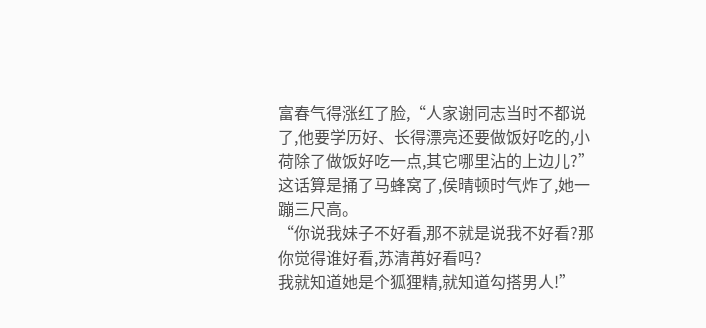富春气得涨红了脸,“人家谢同志当时不都说了,他要学历好、长得漂亮还要做饭好吃的,小荷除了做饭好吃一点,其它哪里沾的上边儿?”
这话算是捅了马蜂窝了,侯晴顿时气炸了,她一蹦三尺高。
“你说我妹子不好看,那不就是说我不好看?那你觉得谁好看,苏清苒好看吗?
我就知道她是个狐狸精,就知道勾搭男人!”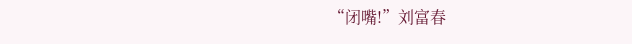“闭嘴!”刘富春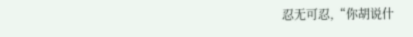忍无可忍,“你胡说什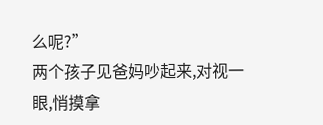么呢?”
两个孩子见爸妈吵起来,对视一眼,悄摸拿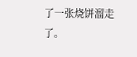了一张烧饼溜走了。